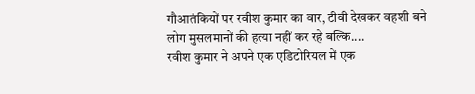गौआतंकियों पर रवीश कुमार का वार, टीवी देखकर वहशी बने लोग मुसलमानों की हत्या नहीं कर रहे बल्कि....
रवीश कुमार ने अपने एक एडिटोरियल में एक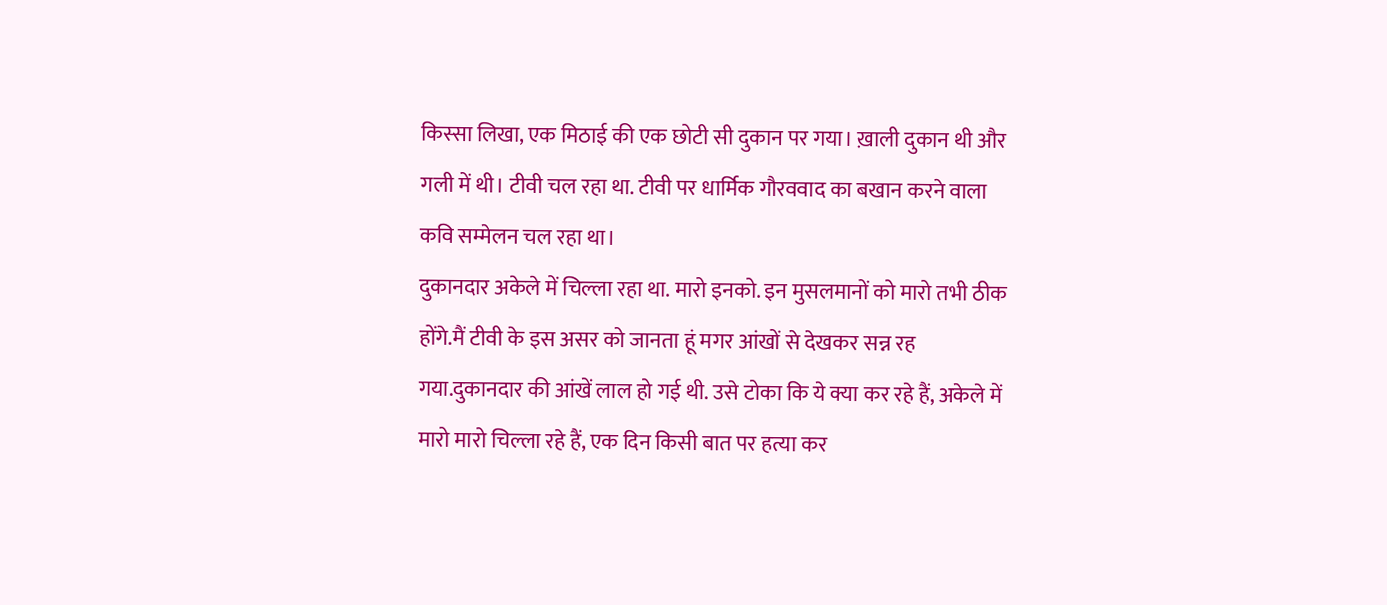किस्सा लिखा, एक मिठाई की एक छोटी सी दुकान पर गया। ख़ाली दुकान थी और गली में थी। टीवी चल रहा था. टीवी पर धार्मिक गौरववाद का बखान करने वाला कवि सम्मेलन चल रहा था।
दुकानदार अकेले में चिल्ला रहा था. मारो इनको. इन मुसलमानों को मारो तभी ठीक होंगे.मैं टीवी के इस असर को जानता हूं मगर आंखों से देखकर सन्न रह गया.दुकानदार की आंखें लाल हो गई थी. उसे टोका कि ये क्या कर रहे हैं, अकेले में मारो मारो चिल्ला रहे हैं, एक दिन किसी बात पर हत्या कर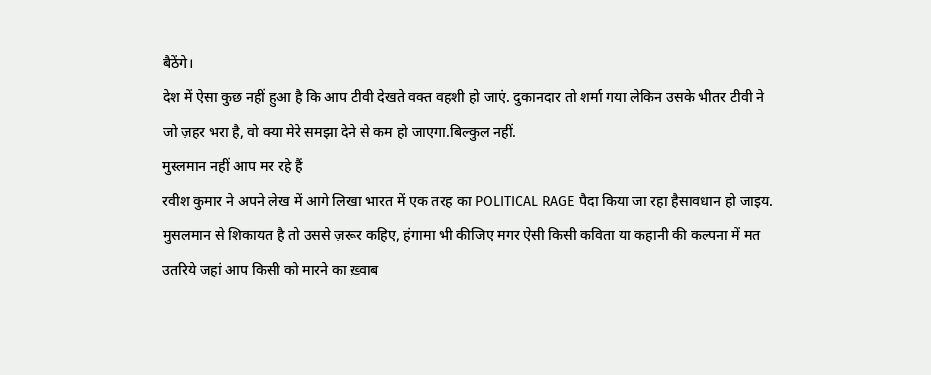बैठेंगे।
देश में ऐसा कुछ नहीं हुआ है कि आप टीवी देखते वक्त वहशी हो जाएं. दुकानदार तो शर्मा गया लेकिन उसके भीतर टीवी ने जो ज़हर भरा है, वो क्या मेरे समझा देने से कम हो जाएगा.बिल्कुल नहीं.
मुस्लमान नहीं आप मर रहे हैं
रवीश कुमार ने अपने लेख में आगे लिखा भारत में एक तरह का POLITICAL RAGE पैदा किया जा रहा हैसावधान हो जाइय. मुसलमान से शिकायत है तो उससे ज़रूर कहिए, हंगामा भी कीजिए मगर ऐसी किसी कविता या कहानी की कल्पना में मत उतरिये जहां आप किसी को मारने का ख़्वाब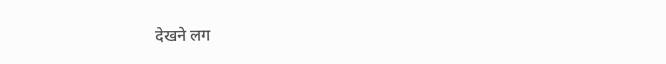देखने लग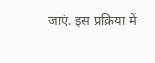जाएं. इस प्रक्रिया में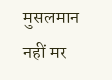मुसलमान नहीं मर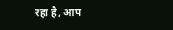रहा है, आप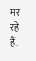मर रहे हैं.